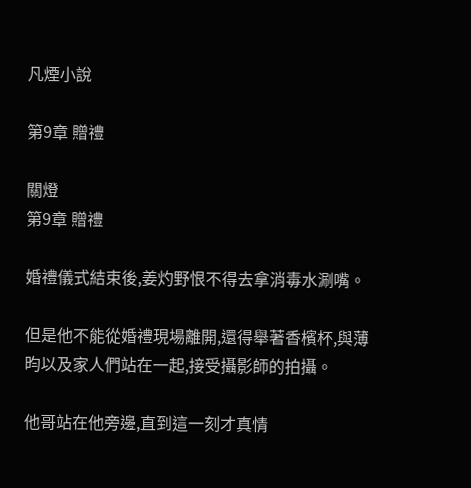凡煙小說

第9章 贈禮

關燈
第9章 贈禮

婚禮儀式結束後,姜灼野恨不得去拿消毒水涮嘴。

但是他不能從婚禮現場離開,還得舉著香檳杯,與薄昀以及家人們站在一起,接受攝影師的拍攝。

他哥站在他旁邊,直到這一刻才真情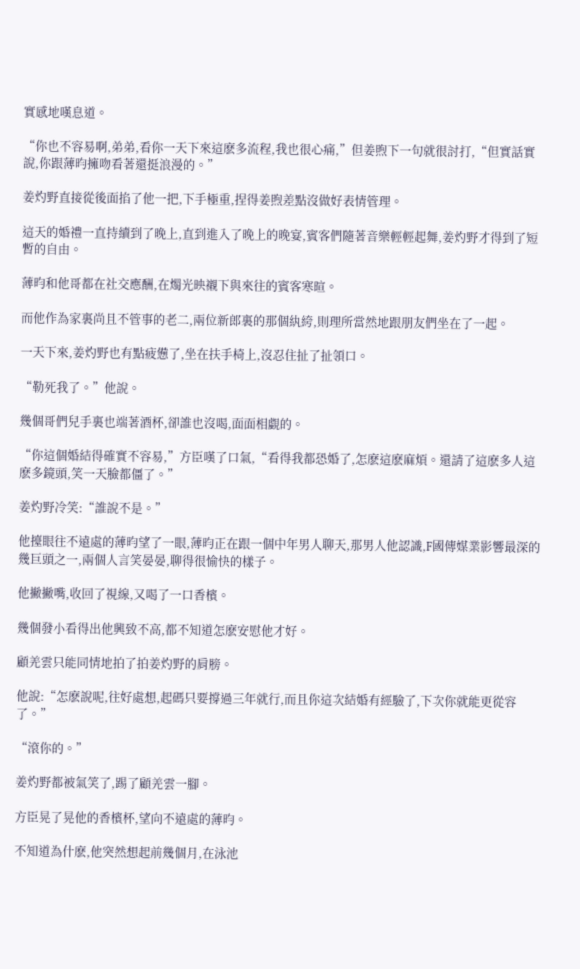實感地嘆息道。

“你也不容易啊,弟弟,看你一天下來這麽多流程,我也很心痛,”但姜煦下一句就很討打,“但實話實說,你跟薄昀擁吻看著還挺浪漫的。”

姜灼野直接從後面掐了他一把,下手極重,捏得姜煦差點沒做好表情管理。

這天的婚禮一直持續到了晚上,直到進入了晚上的晚宴,賓客們隨著音樂輕輕起舞,姜灼野才得到了短暫的自由。

薄昀和他哥都在社交應酬,在燭光映襯下與來往的賓客寒暄。

而他作為家裏尚且不管事的老二,兩位新郎裏的那個紈絝,則理所當然地跟朋友們坐在了一起。

一天下來,姜灼野也有點疲憊了,坐在扶手椅上,沒忍住扯了扯領口。

“勒死我了。”他說。

幾個哥們兒手裏也端著酒杯,卻誰也沒喝,面面相覷的。

“你這個婚結得確實不容易,”方臣嘆了口氣,“看得我都恐婚了,怎麽這麽麻煩。還請了這麽多人這麽多鏡頭,笑一天臉都僵了。”

姜灼野冷笑:“誰說不是。”

他擡眼往不遠處的薄昀望了一眼,薄昀正在跟一個中年男人聊天,那男人他認識,F國傳媒業影響最深的幾巨頭之一,兩個人言笑晏晏,聊得很愉快的樣子。

他撇撇嘴,收回了視線,又喝了一口香檳。

幾個發小看得出他興致不高,都不知道怎麽安慰他才好。

顧羌雲只能同情地拍了拍姜灼野的肩膀。

他說:“怎麽說呢,往好處想,起碼只要撐過三年就行,而且你這次結婚有經驗了,下次你就能更從容了。”

“滾你的。”

姜灼野都被氣笑了,踢了顧羌雲一腳。

方臣晃了晃他的香檳杯,望向不遠處的薄昀。

不知道為什麽,他突然想起前幾個月,在泳池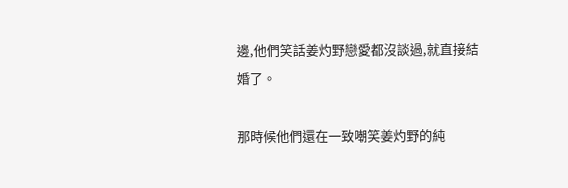邊,他們笑話姜灼野戀愛都沒談過,就直接結婚了。

那時候他們還在一致嘲笑姜灼野的純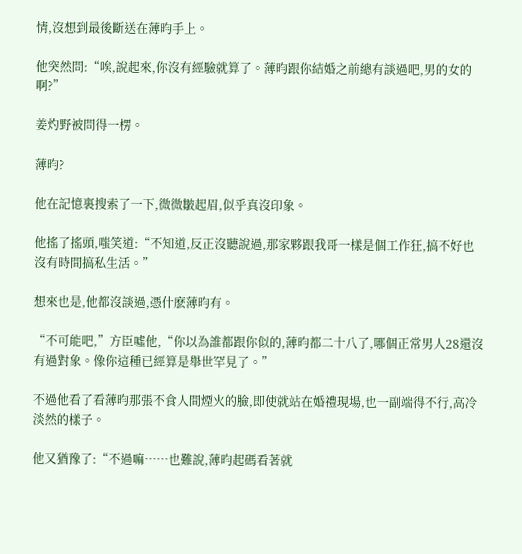情,沒想到最後斷送在薄昀手上。

他突然問:“唉,說起來,你沒有經驗就算了。薄昀跟你結婚之前總有談過吧,男的女的啊?”

姜灼野被問得一楞。

薄昀?

他在記憶裏搜索了一下,微微皺起眉,似乎真沒印象。

他搖了搖頭,嗤笑道:“不知道,反正沒聽說過,那家夥跟我哥一樣是個工作狂,搞不好也沒有時間搞私生活。”

想來也是,他都沒談過,憑什麽薄昀有。

“不可能吧,”方臣噓他,“你以為誰都跟你似的,薄昀都二十八了,哪個正常男人28還沒有過對象。像你這種已經算是舉世罕見了。”

不過他看了看薄昀那張不食人間煙火的臉,即使就站在婚禮現場,也一副端得不行,高冷淡然的樣子。

他又猶豫了:“不過嘛……也難說,薄昀起碼看著就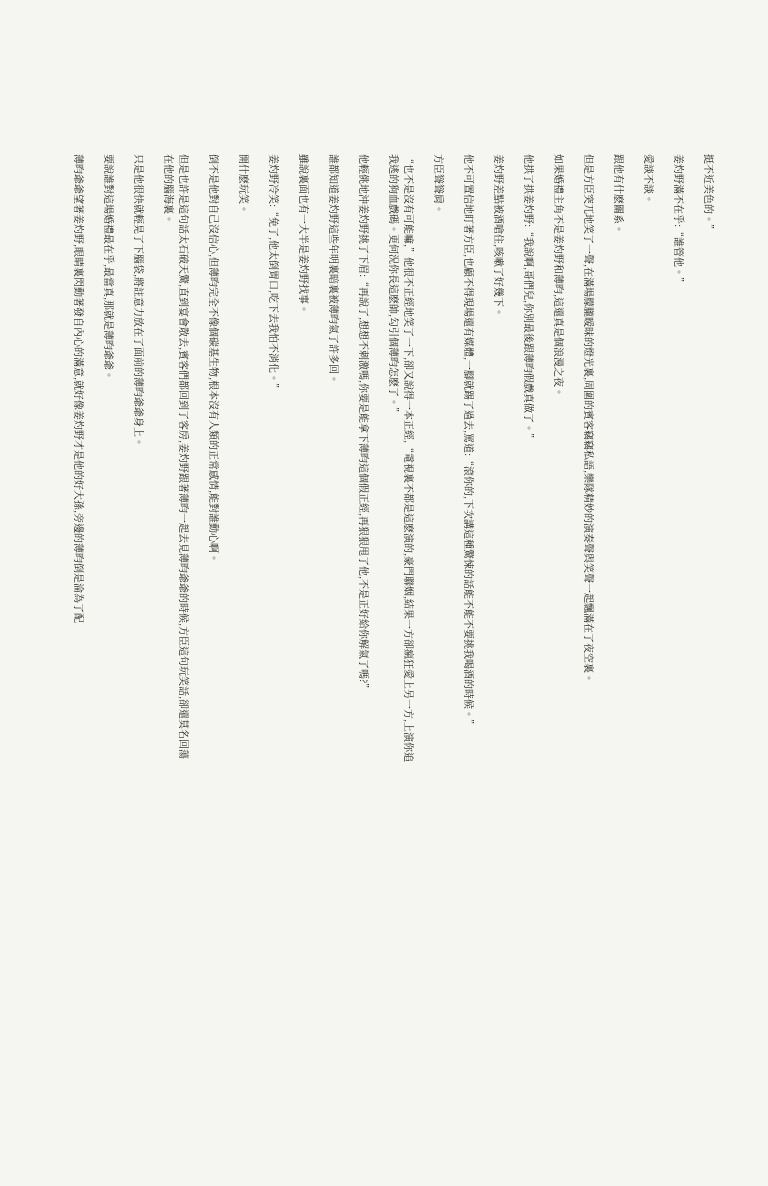挺不近美色的。”

姜灼野滿不在乎:“誰管他。”

愛談不談。

跟他有什麽關系。

但是方臣突兀地笑了一聲,在滿場朦朧暧昧的燈光裏,周圍的賓客竊竊私語,樂隊精妙的演奏聲與笑聲一起飄滿在了夜空裏。

如果婚禮主角不是姜灼野和薄昀,這還真是個浪漫之夜。

他拱了拱姜灼野:“我說啊,哥們兒,你別最後跟薄昀假戲真做了。”

姜灼野差點被酒嗆住,咳嗽了好幾下。

他不可置信地盯著方臣,也顧不得現場還有媒體,一腳就踢了過去,罵道:“滾你的,下次講這種驚悚的話能不能不要挑我喝酒的時候。”

方臣聳聳肩。

“也不是沒有可能嘛,”他很不正經地笑了一下,卻又說得一本正經,“電視裏不都是這麽演的,豪門聯姻,結果一方卻瘋狂愛上另一方,上演你追我逃的狗血戲碼。更何況你長這麽帥,勾引個薄昀怎麽了。”

他輕佻地沖姜灼野挑了下眉:“再說了,想想不刺激嗎,你要是能拿下薄昀這個假正經,再狠狠甩了他,不是正好給你解氣了嗎?”

誰都知道姜灼野這些年明裏暗裏被薄昀氣了許多回。

雖說裏面也有一大半是姜灼野找事。

姜灼野冷笑:“免了,他太倒胃口,吃下去我怕不消化。”

開什麽玩笑。

倒不是他對自己沒信心,但薄昀完全不像個碳基生物,根本沒有人類的正常感情,能對誰動心啊。

但是也許是這句話太石破天驚,直到宴會散去,賓客們都回到了客房,姜灼野跟著薄昀一起去見薄昀爺爺的時候,方臣這句玩笑話,卻還莫名回蕩在他的腦海裏。

只是他很快就輕晃了下腦袋,將註意力放在了面前的薄昀爺爺身上。

要說誰對這場婚禮最在乎,最當真,那就是薄昀爺爺。

薄昀爺爺望著姜灼野,眼睛裏閃動著發自內心的滿意,就好像姜灼野才是他的好大孫,旁邊的薄昀倒是淪為了配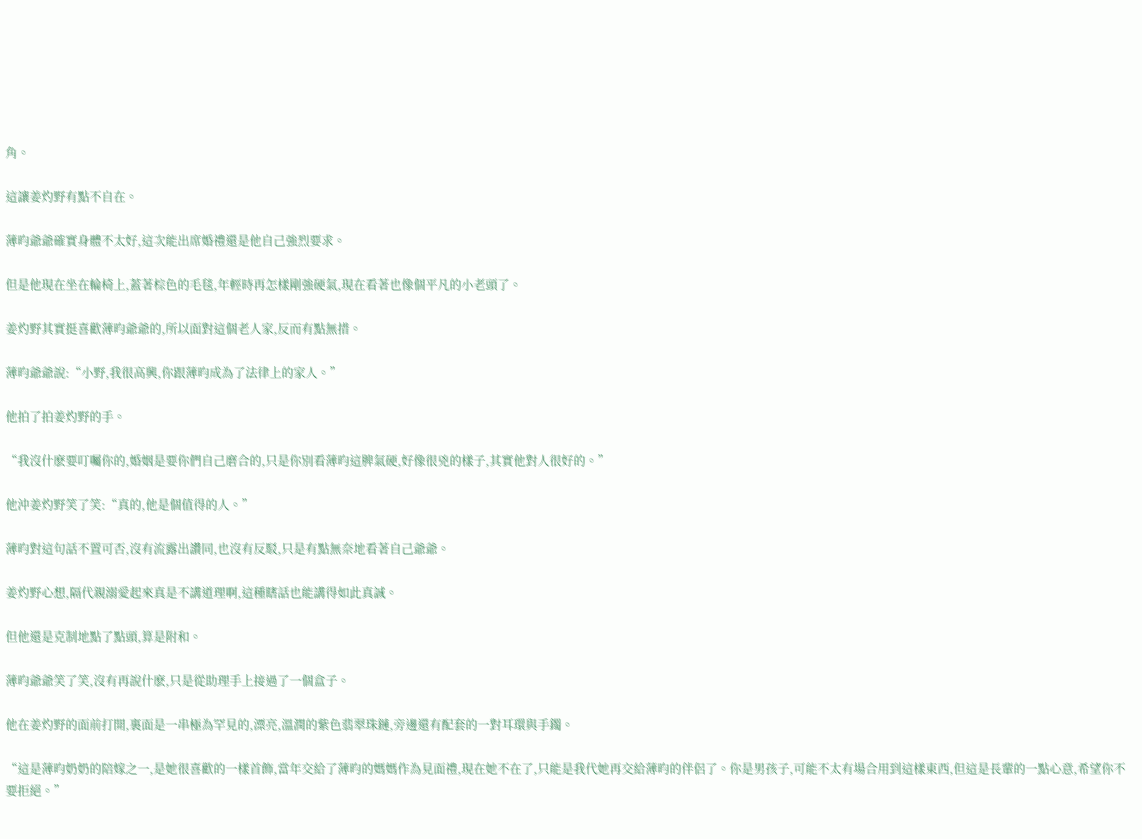角。

這讓姜灼野有點不自在。

薄昀爺爺確實身體不太好,這次能出席婚禮還是他自己強烈要求。

但是他現在坐在輪椅上,蓋著棕色的毛毯,年輕時再怎樣剛強硬氣,現在看著也像個平凡的小老頭了。

姜灼野其實挺喜歡薄昀爺爺的,所以面對這個老人家,反而有點無措。

薄昀爺爺說:“小野,我很高興,你跟薄昀成為了法律上的家人。”

他拍了拍姜灼野的手。

“我沒什麽要叮囑你的,婚姻是要你們自己磨合的,只是你別看薄昀這脾氣硬,好像很兇的樣子,其實他對人很好的。”

他沖姜灼野笑了笑:“真的,他是個值得的人。”

薄昀對這句話不置可否,沒有流露出讚同,也沒有反駁,只是有點無奈地看著自己爺爺。

姜灼野心想,隔代親溺愛起來真是不講道理啊,這種瞎話也能講得如此真誠。

但他還是克制地點了點頭,算是附和。

薄昀爺爺笑了笑,沒有再說什麽,只是從助理手上接過了一個盒子。

他在姜灼野的面前打開,裏面是一串極為罕見的,漂亮,溫潤的紫色翡翠珠鏈,旁邊還有配套的一對耳環與手鐲。

“這是薄昀奶奶的陪嫁之一,是她很喜歡的一樣首飾,當年交給了薄昀的媽媽作為見面禮,現在她不在了,只能是我代她再交給薄昀的伴侶了。你是男孩子,可能不太有場合用到這樣東西,但這是長輩的一點心意,希望你不要拒絕。”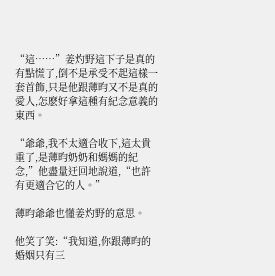“這……”姜灼野這下子是真的有點慌了,倒不是承受不起這樣一套首飾,只是他跟薄昀又不是真的愛人,怎麽好拿這種有紀念意義的東西。

“爺爺,我不太適合收下,這太貴重了,是薄昀奶奶和媽媽的紀念,”他盡量迂回地說道,“也許有更適合它的人。”

薄昀爺爺也懂姜灼野的意思。

他笑了笑:“我知道,你跟薄昀的婚姻只有三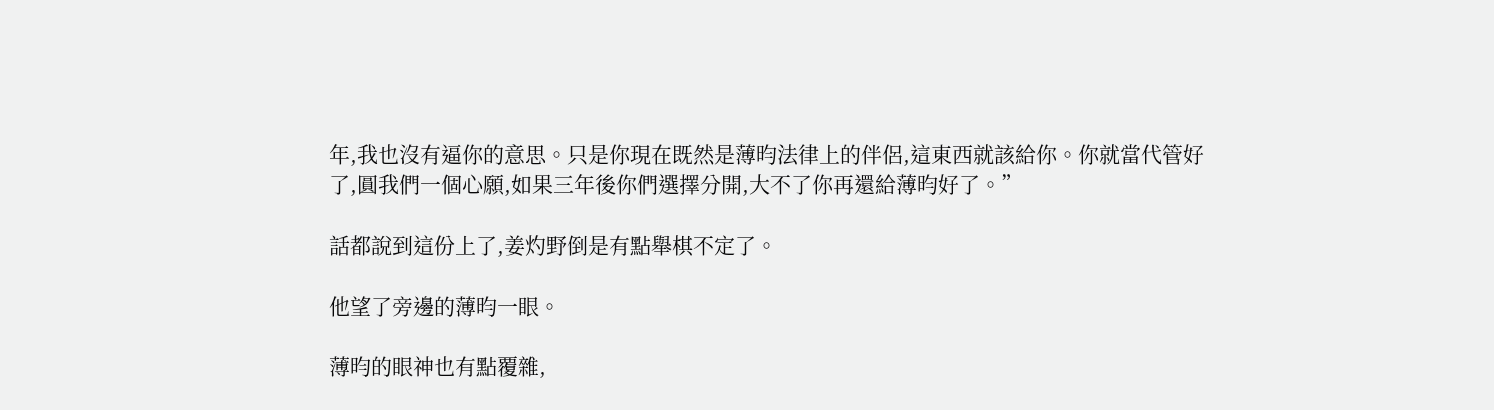年,我也沒有逼你的意思。只是你現在既然是薄昀法律上的伴侶,這東西就該給你。你就當代管好了,圓我們一個心願,如果三年後你們選擇分開,大不了你再還給薄昀好了。”

話都說到這份上了,姜灼野倒是有點舉棋不定了。

他望了旁邊的薄昀一眼。

薄昀的眼神也有點覆雜,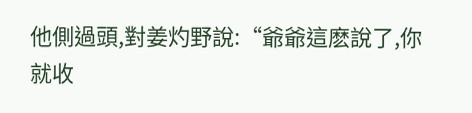他側過頭,對姜灼野說:“爺爺這麽說了,你就收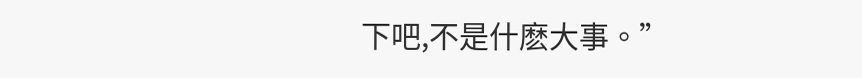下吧,不是什麽大事。”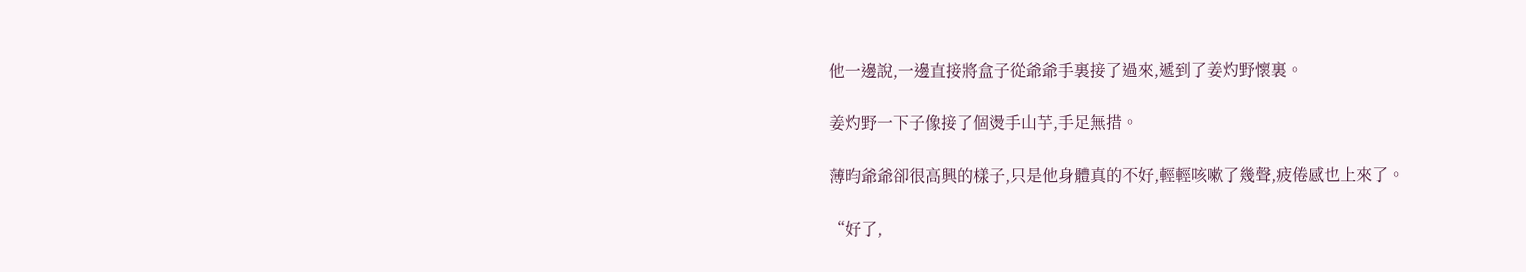他一邊說,一邊直接將盒子從爺爺手裏接了過來,遞到了姜灼野懷裏。

姜灼野一下子像接了個燙手山芋,手足無措。

薄昀爺爺卻很高興的樣子,只是他身體真的不好,輕輕咳嗽了幾聲,疲倦感也上來了。

“好了,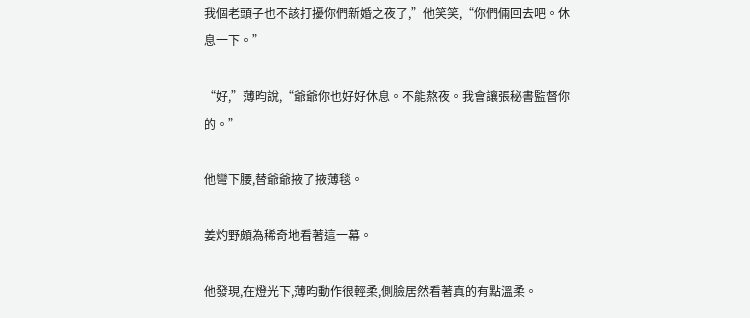我個老頭子也不該打擾你們新婚之夜了,”他笑笑,“你們倆回去吧。休息一下。”

“好,”薄昀說,“爺爺你也好好休息。不能熬夜。我會讓張秘書監督你的。”

他彎下腰,替爺爺掖了掖薄毯。

姜灼野頗為稀奇地看著這一幕。

他發現,在燈光下,薄昀動作很輕柔,側臉居然看著真的有點溫柔。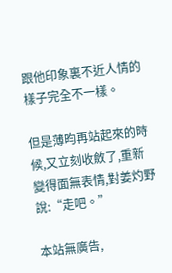跟他印象裏不近人情的樣子完全不一樣。

但是薄昀再站起來的時候,又立刻收斂了,重新變得面無表情,對姜灼野說:“走吧。”

本站無廣告,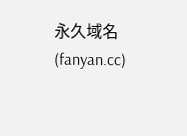永久域名(fanyan.cc)